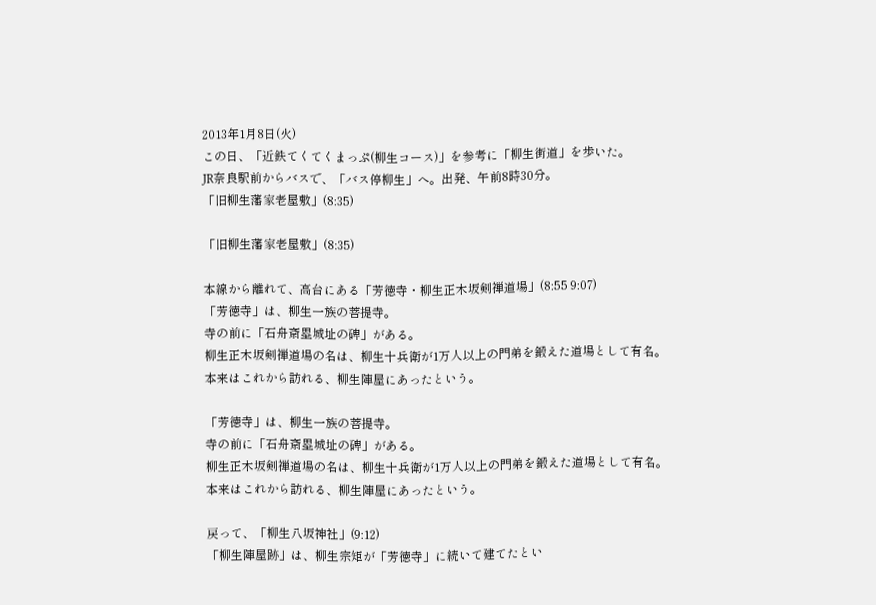2013年1月8日(火)
この日、「近鉄てくてくまっぷ(柳生コース)」を参考に「柳生街道」を歩いた。
JR奈良駅前からバスで、「バス停柳生」へ。出発、午前8時30分。
「旧柳生藩家老屋敷」(8:35)

「旧柳生藩家老屋敷」(8:35)

本線から離れて、高台にある「芳徳寺・柳生正木坂剣禅道場」(8:55 9:07)
「芳徳寺」は、柳生一族の菩提寺。
寺の前に「石舟斎塁城址の碑」がある。
柳生正木坂剣禅道場の名は、柳生十兵衛が1万人以上の門弟を鍛えた道場として有名。
本来はこれから訪れる、柳生陣屋にあったという。

「芳徳寺」は、柳生一族の菩提寺。
寺の前に「石舟斎塁城址の碑」がある。
柳生正木坂剣禅道場の名は、柳生十兵衛が1万人以上の門弟を鍛えた道場として有名。
本来はこれから訪れる、柳生陣屋にあったという。

戻って、「柳生八坂神社」(9:12)
「柳生陣屋跡」は、柳生宗矩が「芳徳寺」に続いて建てたとい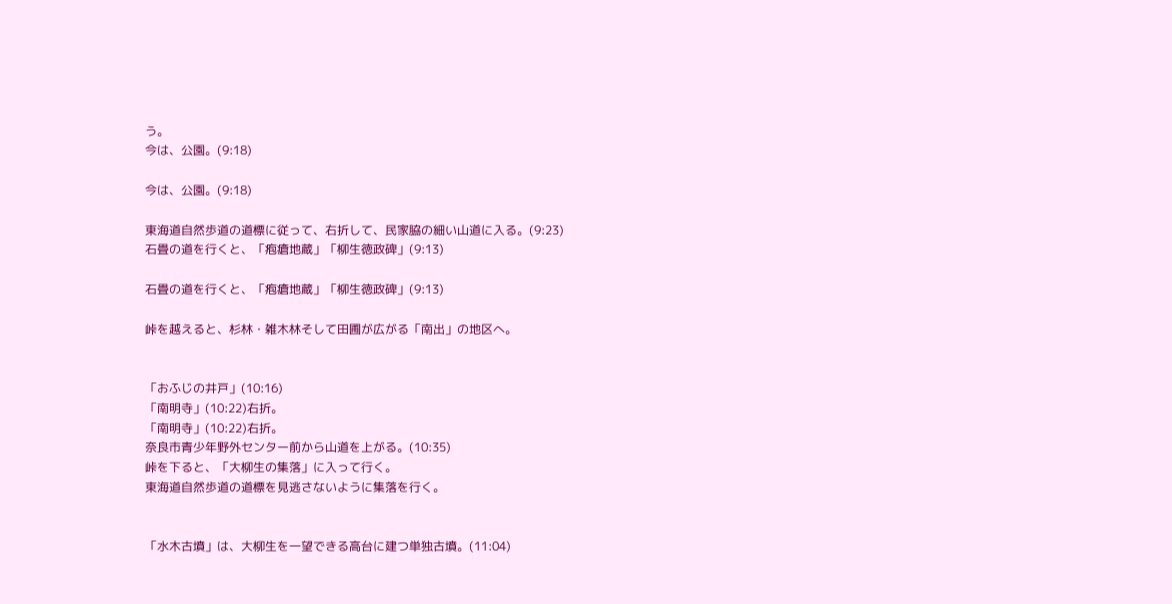う。
今は、公園。(9:18)

今は、公園。(9:18)

東海道自然歩道の道標に従って、右折して、民家脇の細い山道に入る。(9:23)
石畳の道を行くと、「疱瘡地蔵」「柳生徳政碑」(9:13)

石畳の道を行くと、「疱瘡地蔵」「柳生徳政碑」(9:13)

峠を越えると、杉林・雑木林そして田圃が広がる「南出」の地区へ。


「おふじの井戸」(10:16)
「南明寺」(10:22)右折。
「南明寺」(10:22)右折。
奈良市青少年野外センター前から山道を上がる。(10:35)
峠を下ると、「大柳生の集落」に入って行く。
東海道自然歩道の道標を見逃さないように集落を行く。


「水木古墳」は、大柳生を一望できる高台に建つ単独古墳。(11:04)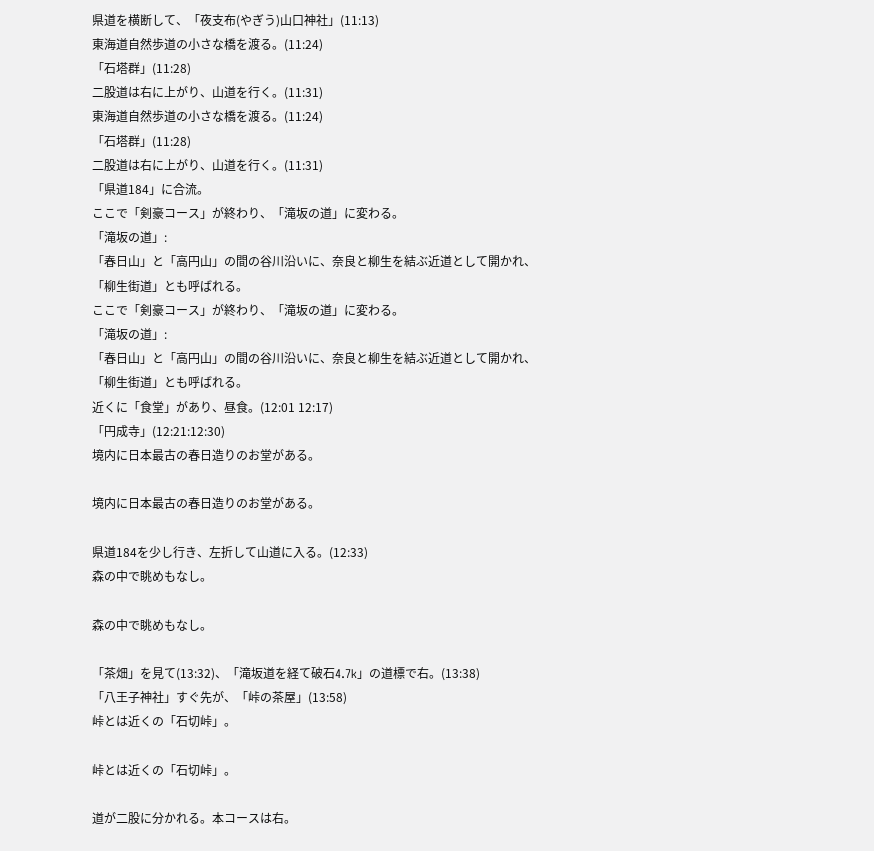県道を横断して、「夜支布(やぎう)山口神社」(11:13)
東海道自然歩道の小さな橋を渡る。(11:24)
「石塔群」(11:28)
二股道は右に上がり、山道を行く。(11:31)
東海道自然歩道の小さな橋を渡る。(11:24)
「石塔群」(11:28)
二股道は右に上がり、山道を行く。(11:31)
「県道184」に合流。
ここで「剣豪コース」が終わり、「滝坂の道」に変わる。
「滝坂の道」:
「春日山」と「高円山」の間の谷川沿いに、奈良と柳生を結ぶ近道として開かれ、
「柳生街道」とも呼ばれる。
ここで「剣豪コース」が終わり、「滝坂の道」に変わる。
「滝坂の道」:
「春日山」と「高円山」の間の谷川沿いに、奈良と柳生を結ぶ近道として開かれ、
「柳生街道」とも呼ばれる。
近くに「食堂」があり、昼食。(12:01 12:17)
「円成寺」(12:21:12:30)
境内に日本最古の春日造りのお堂がある。

境内に日本最古の春日造りのお堂がある。

県道184を少し行き、左折して山道に入る。(12:33)
森の中で眺めもなし。

森の中で眺めもなし。

「茶畑」を見て(13:32)、「滝坂道を経て破石4.7k」の道標で右。(13:38)
「八王子神社」すぐ先が、「峠の茶屋」(13:58)
峠とは近くの「石切峠」。

峠とは近くの「石切峠」。

道が二股に分かれる。本コースは右。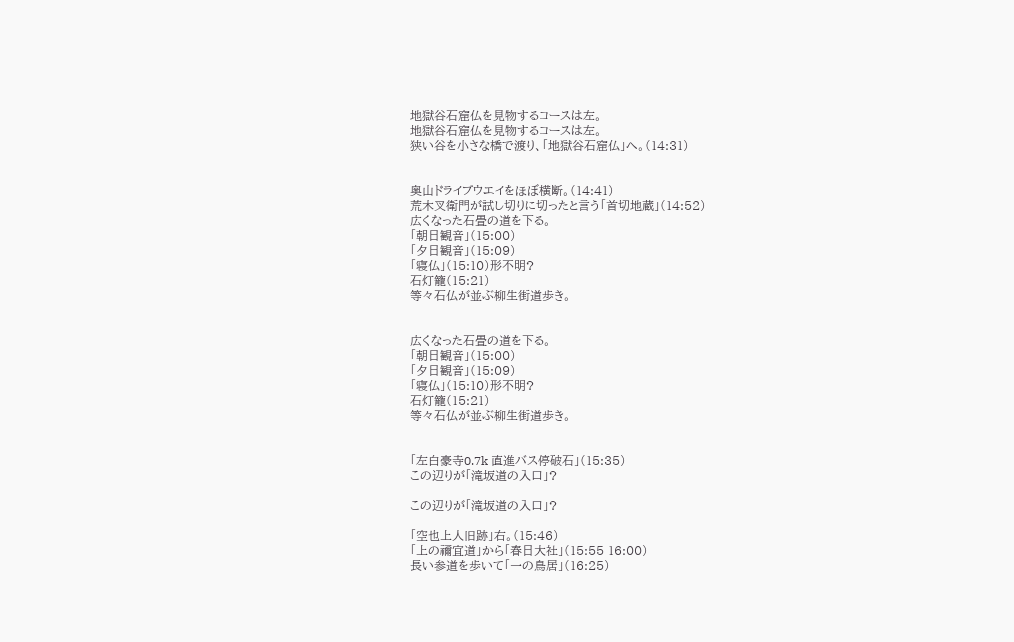地獄谷石窟仏を見物するコースは左。
地獄谷石窟仏を見物するコースは左。
狭い谷を小さな橋で渡り、「地獄谷石窟仏」へ。(14:31)


奥山ドライブウエイをほぼ横断。(14:41)
荒木叉衛門が試し切りに切ったと言う「首切地蔵」(14:52)
広くなった石畳の道を下る。
「朝日観音」(15:00)
「夕日観音」(15:09)
「寝仏」(15:10)形不明?
石灯籠(15:21)
等々石仏が並ぶ柳生街道歩き。


広くなった石畳の道を下る。
「朝日観音」(15:00)
「夕日観音」(15:09)
「寝仏」(15:10)形不明?
石灯籠(15:21)
等々石仏が並ぶ柳生街道歩き。


「左白豪寺0.7k 直進バス停破石」(15:35)
この辺りが「滝坂道の入口」?

この辺りが「滝坂道の入口」?

「空也上人旧跡」右。(15:46)
「上の禰宜道」から「春日大社」(15:55 16:00)
長い参道を歩いて「一の鳥居」(16:25)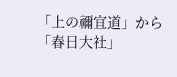「上の禰宜道」から「春日大社」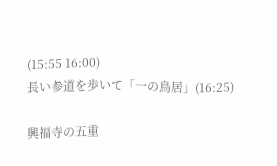(15:55 16:00)
長い参道を歩いて「一の鳥居」(16:25)

興福寺の五重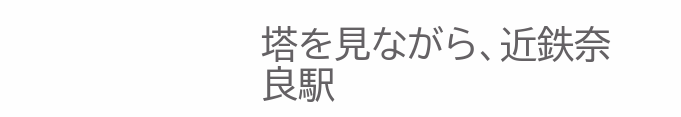塔を見ながら、近鉄奈良駅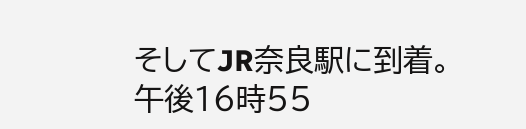そしてJR奈良駅に到着。
午後16時55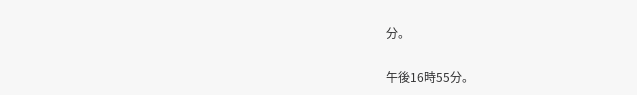分。

午後16時55分。